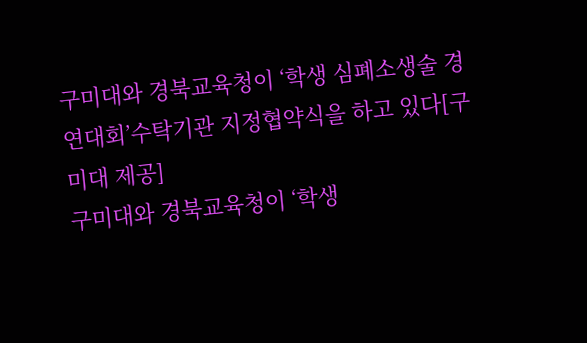구미대와 경북교육청이 ‘학생 심폐소생술 경연대회’수탁기관 지정협약식을 하고 있다[구미대 제공]
구미대와 경북교육청이 ‘학생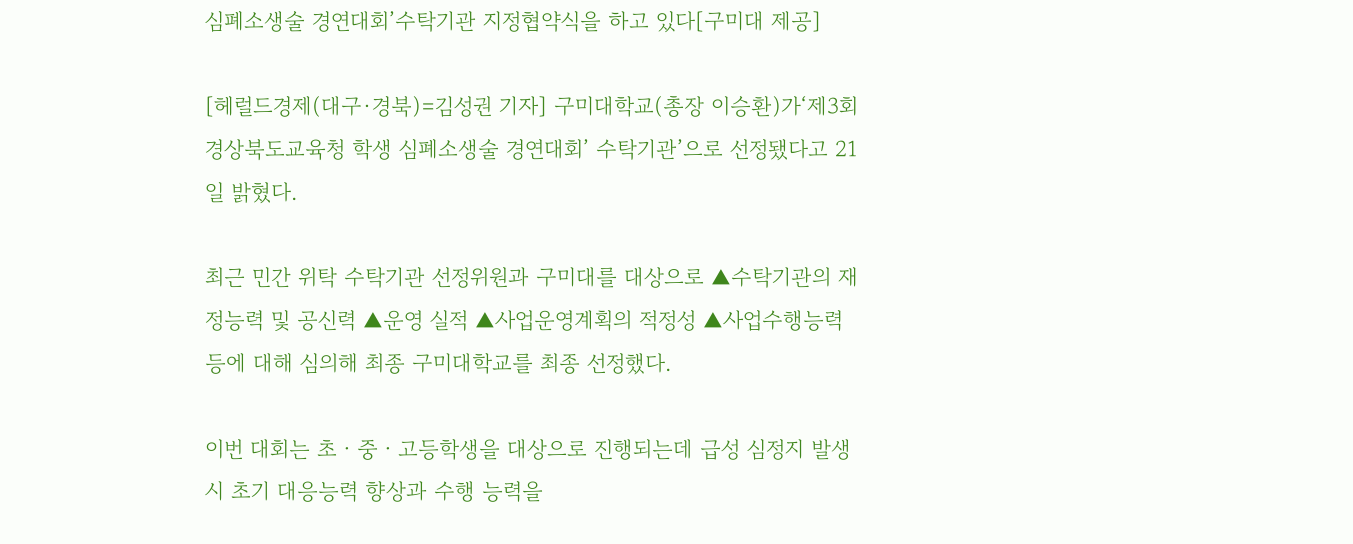심폐소생술 경연대회’수탁기관 지정협약식을 하고 있다[구미대 제공]

[헤럴드경제(대구·경북)=김성권 기자] 구미대학교(총장 이승환)가‘제3회 경상북도교육청 학생 심폐소생술 경연대회’ 수탁기관’으로 선정됐다고 21일 밝혔다.

최근 민간 위탁 수탁기관 선정위원과 구미대를 대상으로 ▲수탁기관의 재정능력 및 공신력 ▲운영 실적 ▲사업운영계획의 적정성 ▲사업수행능력 등에 대해 심의해 최종 구미대학교를 최종 선정했다.

이번 대회는 초ㆍ중ㆍ고등학생을 대상으로 진행되는데 급성 심정지 발생 시 초기 대응능력 향상과 수행 능력을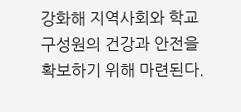강화해 지역사회와 학교 구성원의 건강과 안전을 확보하기 위해 마련된다.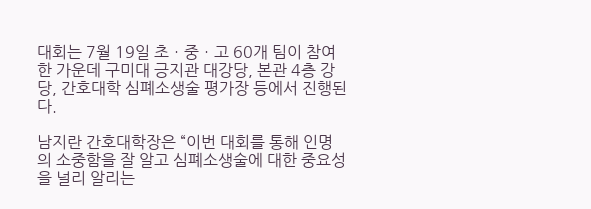대회는 7월 19일 초ㆍ중ㆍ고 60개 팀이 참여한 가운데 구미대 긍지관 대강당, 본관 4층 강당, 간호대학 심폐소생술 평가장 등에서 진행된다.

남지란 간호대학장은 “이번 대회를 통해 인명의 소중함을 잘 알고 심폐소생술에 대한 중요성을 널리 알리는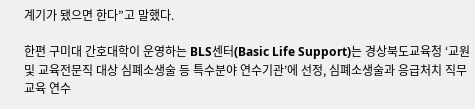계기가 됐으면 한다”고 말했다.

한편 구미대 간호대학이 운영하는 BLS센터(Basic Life Support)는 경상북도교육청 ‘교원 및 교육전문직 대상 심폐소생술 등 특수분야 연수기관’에 선정, 심폐소생술과 응급처치 직무교육 연수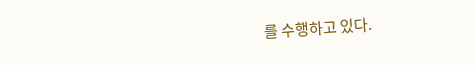를 수행하고 있다.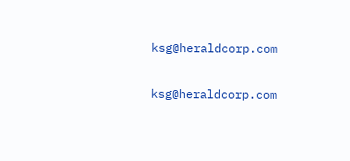ksg@heraldcorp.com


ksg@heraldcorp.com